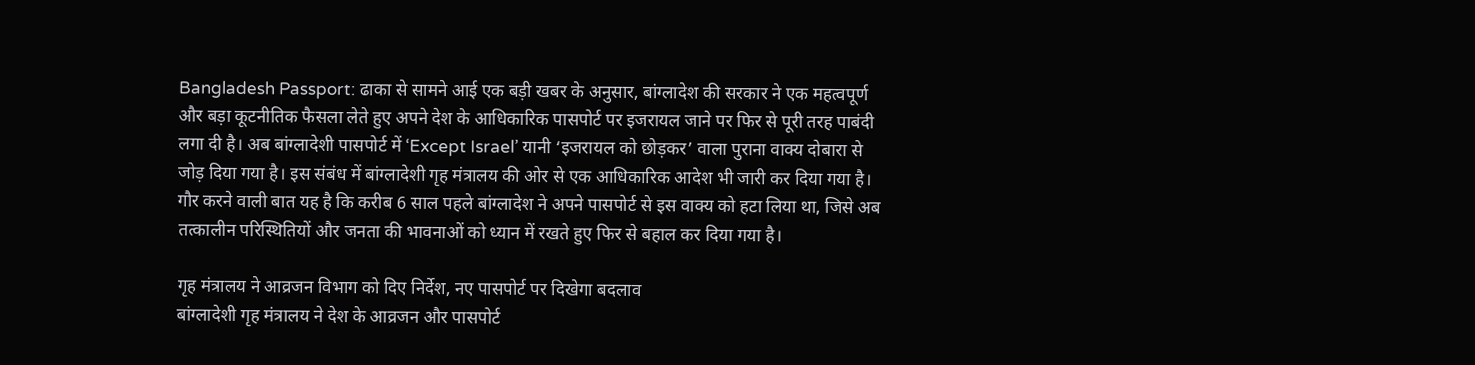Bangladesh Passport: ढाका से सामने आई एक बड़ी खबर के अनुसार, बांग्लादेश की सरकार ने एक महत्वपूर्ण और बड़ा कूटनीतिक फैसला लेते हुए अपने देश के आधिकारिक पासपोर्ट पर इजरायल जाने पर फिर से पूरी तरह पाबंदी लगा दी है। अब बांग्लादेशी पासपोर्ट में ‘Except Israel’ यानी ‘इजरायल को छोड़कर’ वाला पुराना वाक्य दोबारा से जोड़ दिया गया है। इस संबंध में बांग्लादेशी गृह मंत्रालय की ओर से एक आधिकारिक आदेश भी जारी कर दिया गया है। गौर करने वाली बात यह है कि करीब 6 साल पहले बांग्लादेश ने अपने पासपोर्ट से इस वाक्य को हटा लिया था, जिसे अब तत्कालीन परिस्थितियों और जनता की भावनाओं को ध्यान में रखते हुए फिर से बहाल कर दिया गया है।

गृह मंत्रालय ने आव्रजन विभाग को दिए निर्देश, नए पासपोर्ट पर दिखेगा बदलाव
बांग्लादेशी गृह मंत्रालय ने देश के आव्रजन और पासपोर्ट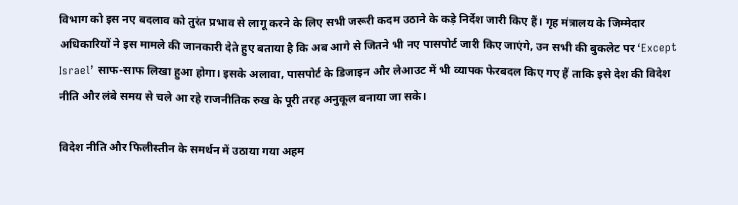विभाग को इस नए बदलाव को तुरंत प्रभाव से लागू करने के लिए सभी जरूरी कदम उठाने के कड़े निर्देश जारी किए हैं। गृह मंत्रालय के जिम्मेदार अधिकारियों ने इस मामले की जानकारी देते हुए बताया है कि अब आगे से जितने भी नए पासपोर्ट जारी किए जाएंगे, उन सभी की बुकलेट पर ‘Except Israel’ साफ-साफ लिखा हुआ होगा। इसके अलावा, पासपोर्ट के डिजाइन और लेआउट में भी व्यापक फेरबदल किए गए हैं ताकि इसे देश की विदेश नीति और लंबे समय से चले आ रहे राजनीतिक रुख के पूरी तरह अनुकूल बनाया जा सके।

विदेश नीति और फिलीस्तीन के समर्थन में उठाया गया अहम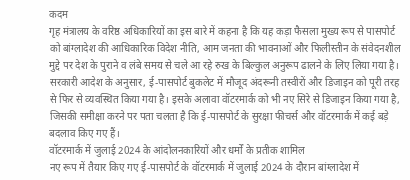कदम
गृह मंत्रालय के वरिष्ठ अधिकारियों का इस बारे में कहना है कि यह कड़ा फैसला मुख्य रूप से पासपोर्ट को बांग्लादेश की आधिकारिक विदेश नीति, आम जनता की भावनाओं और फिलीस्तीन के संवेदनशील मुद्दे पर देश के पुराने व लंबे समय से चले आ रहे रुख के बिल्कुल अनुरूप ढालने के लिए लिया गया है। सरकारी आदेश के अनुसार, ई-पासपोर्ट बुकलेट में मौजूद अंदरूनी तस्वीरों और डिजाइन को पूरी तरह से फिर से व्यवस्थित किया गया है। इसके अलावा वॉटरमार्क को भी नए सिरे से डिजाइन किया गया है, जिसकी समीक्षा करने पर पता चलता है कि ई-पासपोर्ट के सुरक्षा फीचर्स और वॉटरमार्क में कई बड़े बदलाव किए गए हैं।
वॉटरमार्क में जुलाई 2024 के आंदोलनकारियों और धर्मों के प्रतीक शामिल
नए रूप में तैयार किए गए ई-पासपोर्ट के वॉटरमार्क में जुलाई 2024 के दौरान बांग्लादेश में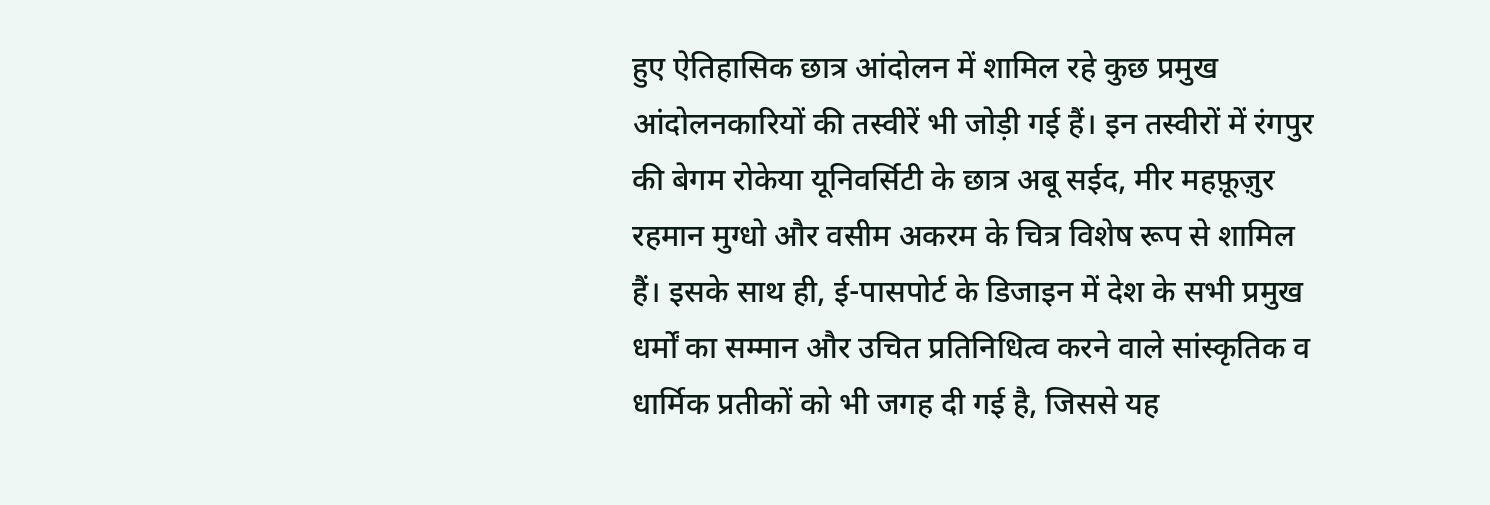हुए ऐतिहासिक छात्र आंदोलन में शामिल रहे कुछ प्रमुख आंदोलनकारियों की तस्वीरें भी जोड़ी गई हैं। इन तस्वीरों में रंगपुर की बेगम रोकेया यूनिवर्सिटी के छात्र अबू सईद, मीर महफ़ूज़ुर रहमान मुग्धो और वसीम अकरम के चित्र विशेष रूप से शामिल हैं। इसके साथ ही, ई-पासपोर्ट के डिजाइन में देश के सभी प्रमुख धर्मों का सम्मान और उचित प्रतिनिधित्व करने वाले सांस्कृतिक व धार्मिक प्रतीकों को भी जगह दी गई है, जिससे यह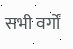सभी वर्गों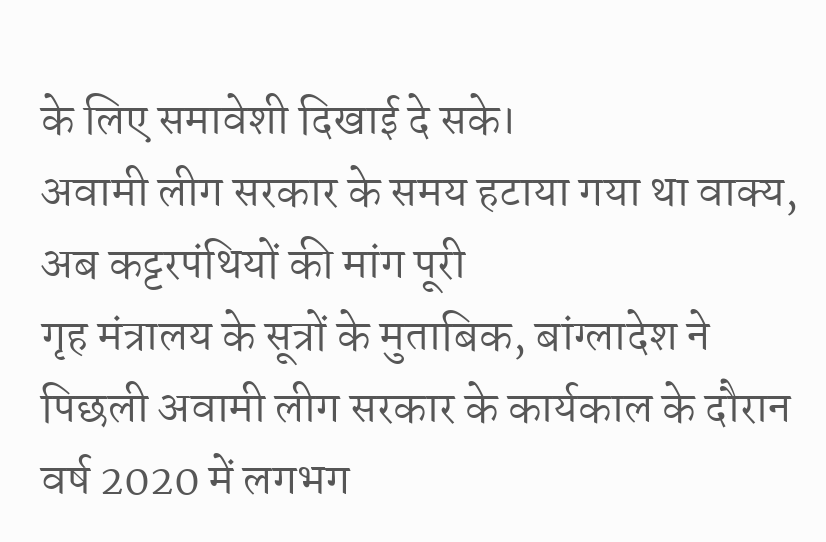के लिए समावेशी दिखाई दे सके।
अवामी लीग सरकार के समय हटाया गया था वाक्य, अब कट्टरपंथियों की मांग पूरी
गृह मंत्रालय के सूत्रों के मुताबिक, बांग्लादेश ने पिछली अवामी लीग सरकार के कार्यकाल के दौरान वर्ष 2020 में लगभग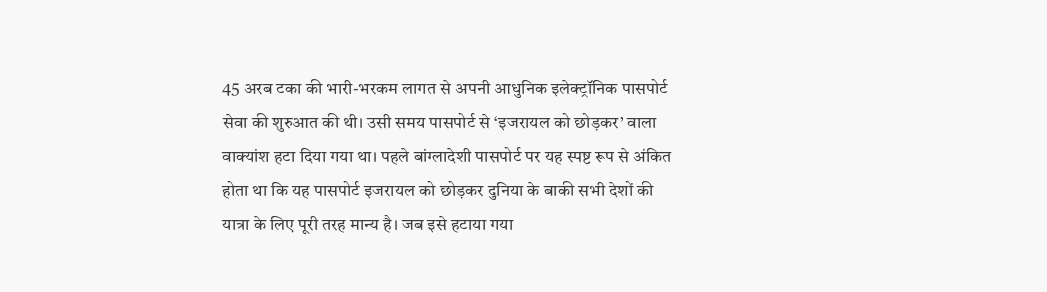45 अरब टका की भारी-भरकम लागत से अपनी आधुनिक इलेक्ट्रॉनिक पासपोर्ट सेवा की शुरुआत की थी। उसी समय पासपोर्ट से ‘इजरायल को छोड़कर’ वाला वाक्यांश हटा दिया गया था। पहले बांग्लादेशी पासपोर्ट पर यह स्पष्ट रूप से अंकित होता था कि यह पासपोर्ट इजरायल को छोड़कर दुनिया के बाकी सभी देशों की यात्रा के लिए पूरी तरह मान्य है। जब इसे हटाया गया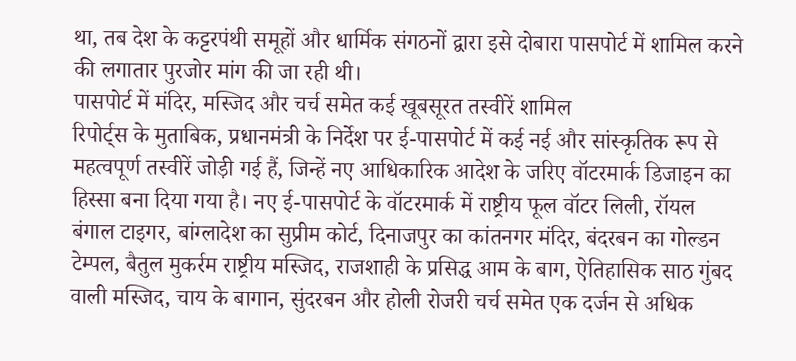था, तब देश के कट्टरपंथी समूहों और धार्मिक संगठनों द्वारा इसे दोबारा पासपोर्ट में शामिल करने की लगातार पुरजोर मांग की जा रही थी।
पासपोर्ट में मंदिर, मस्जिद और चर्च समेत कई खूबसूरत तस्वीरें शामिल
रिपोर्ट्स के मुताबिक, प्रधानमंत्री के निर्देश पर ई-पासपोर्ट में कई नई और सांस्कृतिक रूप से महत्वपूर्ण तस्वीरें जोड़ी गई हैं, जिन्हें नए आधिकारिक आदेश के जरिए वॉटरमार्क डिजाइन का हिस्सा बना दिया गया है। नए ई-पासपोर्ट के वॉटरमार्क में राष्ट्रीय फूल वॉटर लिली, रॉयल बंगाल टाइगर, बांग्लादेश का सुप्रीम कोर्ट, दिनाजपुर का कांतनगर मंदिर, बंदरबन का गोल्डन टेम्पल, बैतुल मुकर्रम राष्ट्रीय मस्जिद, राजशाही के प्रसिद्ध आम के बाग, ऐतिहासिक साठ गुंबद वाली मस्जिद, चाय के बागान, सुंदरबन और होली रोजरी चर्च समेत एक दर्जन से अधिक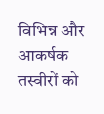विभिन्न और आकर्षक तस्वीरों को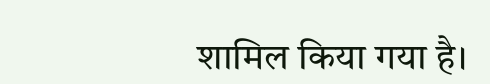शामिल किया गया है।